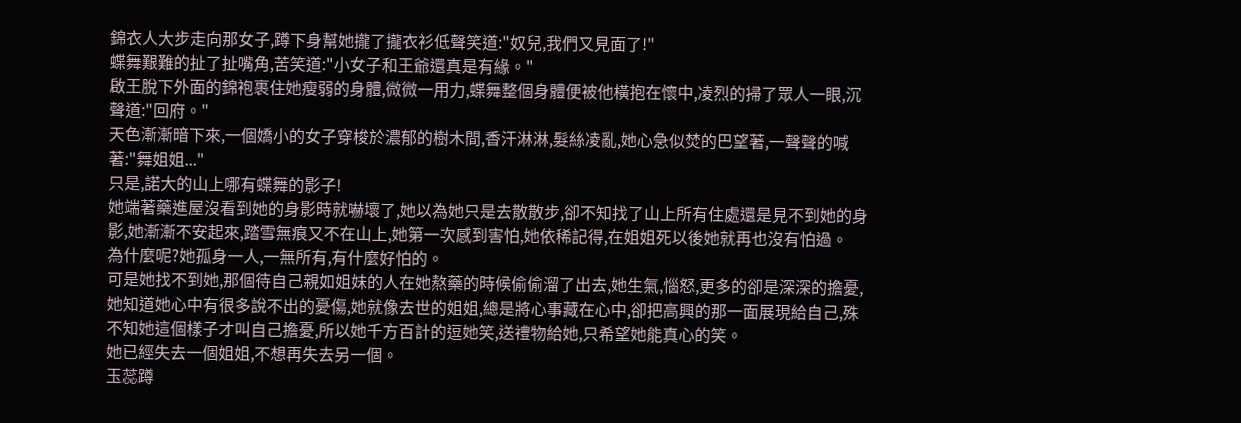錦衣人大步走向那女子,蹲下身幫她攏了攏衣衫低聲笑道:"奴兒,我們又見面了!"
蝶舞艱難的扯了扯嘴角,苦笑道:"小女子和王爺還真是有緣。"
啟王脫下外面的錦袍裹住她瘦弱的身體,微微一用力,蝶舞整個身體便被他橫抱在懷中,凌烈的掃了眾人一眼,沉聲道:"回府。"
天色漸漸暗下來,一個嬌小的女子穿梭於濃郁的樹木間,香汗淋淋,髮絲凌亂,她心急似焚的巴望著,一聲聲的喊著:"舞姐姐..."
只是,諾大的山上哪有蝶舞的影子!
她端著藥進屋沒看到她的身影時就嚇壞了,她以為她只是去散散步,卻不知找了山上所有住處還是見不到她的身影,她漸漸不安起來,踏雪無痕又不在山上,她第一次感到害怕,她依稀記得,在姐姐死以後她就再也沒有怕過。
為什麼呢?她孤身一人,一無所有,有什麼好怕的。
可是她找不到她,那個待自己親如姐妹的人在她熬藥的時候偷偷溜了出去,她生氣,惱怒,更多的卻是深深的擔憂,她知道她心中有很多說不出的憂傷,她就像去世的姐姐,總是將心事藏在心中,卻把高興的那一面展現給自己,殊不知她這個樣子才叫自己擔憂,所以她千方百計的逗她笑,送禮物給她,只希望她能真心的笑。
她已經失去一個姐姐,不想再失去另一個。
玉蕊蹲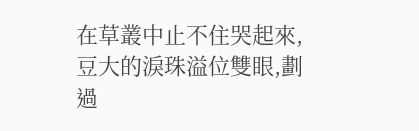在草叢中止不住哭起來,豆大的淚珠溢位雙眼,劃過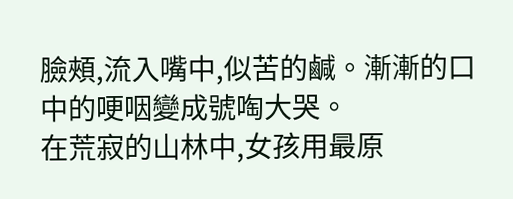臉頰,流入嘴中,似苦的鹹。漸漸的口中的哽咽變成號啕大哭。
在荒寂的山林中,女孩用最原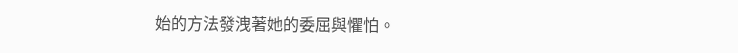始的方法發洩著她的委屈與懼怕。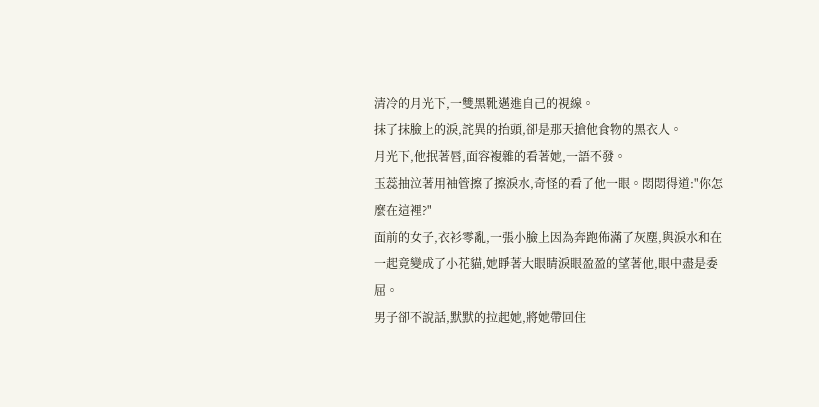清冷的月光下,一雙黑靴邁進自己的視線。
抹了抹臉上的淚,詫異的抬頭,卻是那天搶他食物的黑衣人。
月光下,他抿著唇,面容複雜的看著她,一語不發。
玉蕊抽泣著用袖管擦了擦淚水,奇怪的看了他一眼。悶悶得道:"你怎麼在這裡?"
面前的女子,衣衫零亂,一張小臉上因為奔跑佈滿了灰塵,與淚水和在一起竟變成了小花貓,她睜著大眼睛淚眼盈盈的望著他,眼中盡是委屈。
男子卻不說話,默默的拉起她,將她帶回住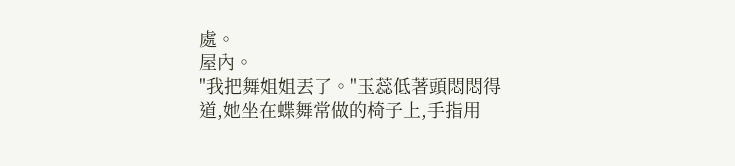處。
屋內。
"我把舞姐姐丟了。"玉蕊低著頭悶悶得道,她坐在蝶舞常做的椅子上,手指用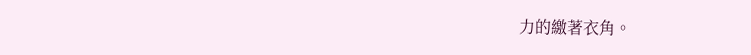力的繳著衣角。